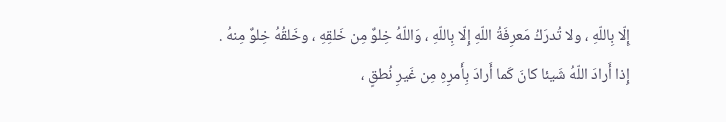إِلّا بِاللّهِ ، ولا تُدرَكُ مَعرِفَةُ اللّهِ إِلّا بِاللّهِ ، وَاللّهُ خِلوٌ مِن خَلقِهِ ، وخَلقُهُ خِلوٌ مِنهُ . إِذا أَرادَ اللّهُ شَيئا كانَ كَما أَرادَ بِأَمرِهِ مِن غَيرِ نُطقٍ ،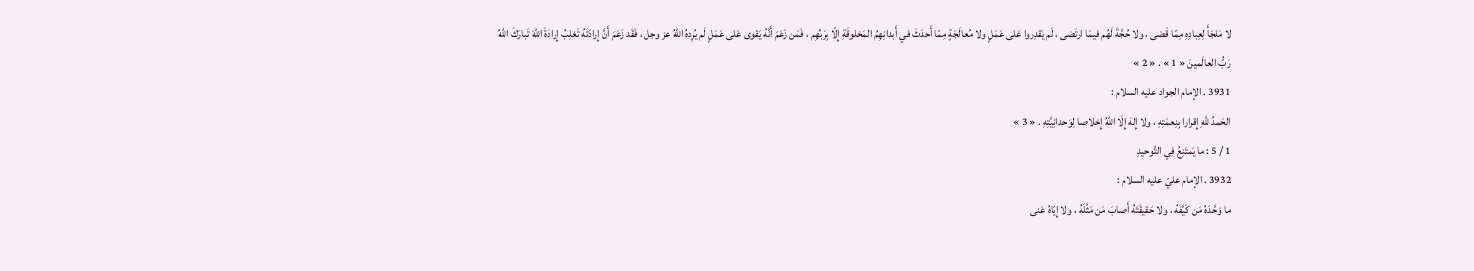لا مَلجَأَ لِعِبادِهِ مِمّا قَضى ، ولا حُجَّةَ لَهُم فيمَا ارتَضى ، لَم يَقدِروا عَلى عَمَلٍ ولا مُعالَجَةٍ مِمّا أَحدَثَ في أَبدانِهِمُ المَخلوقَةِ إِلّا بِرَبِّهِم ، فَمَن زَعَمَ أَنَّهُ يَقوى عَلى عَمَلٍ لَم يُرِدهُ اللّهُ عز وجل ، فَقَد زَعَمَ أَنَّ إِرادَتَهُ تَغلِبُ إِرادَةَ اللّهَ تَبارَكَ اللّهُ رَبُّ العالَمينَ « 1 » . « 2 »
3931 . الإمام الجواد عليه السلام :
الحَمدُ للّهِ إِقرارا بِنِعمَتِهِ ، ولا إِلهَ إِلَا اللّهُ إِخلاصا لِوَحدانِيَّتِهِ . « 3 »
1 / 5 : ما يَمتَنِعُ فِي التَّوحيدِ
3932 . الإمام عليّ عليه السلام :
ما وَحَّدَهُ مَن كَيَّفَهُ ، ولا حَقيقَتَهُ أَصابَ مَن مَثَّلَهُ ، ولا إِيّاهُ عَنى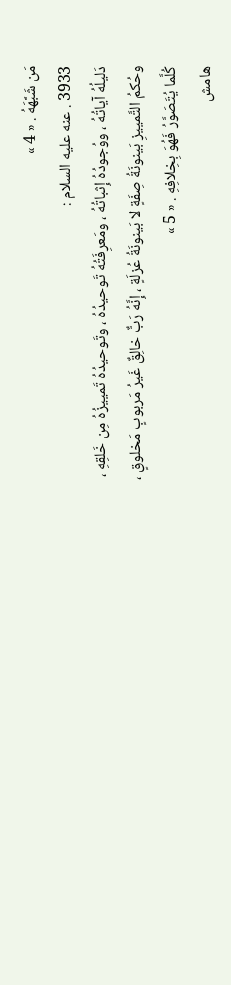مَن شَبَّهَهُ . « 4 »
3933 . عنه عليه السلام :
دَليلُهُ آياتُهُ ، ووُجودُهُ إِثباتُهُ ، ومَعرِفَتُهُ تَوحيدُهُ ، وتَوحيدُهُ تَمييزُهُ مِن خَلقِهِ ، وحُكمُ التَّمييزِ بَينونَةُ صِفَةٍ لا بَينونَةُ عُزلَةٍ ، إِنَّهُ رَبٌّ خالِقٌ غَيرُ مَربوبٍ مَخلوقٍ ، كُلَّما يُتَصَوَّرُ فَهُوَ بِخِلافِهِ . « 5 »
هامش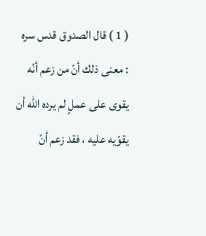( 1 ) قال الصدوق قدس سره : معنى ذلك أنّ من زعم أنّه يقوى على عملٍ لم يرده اللّه أن يقوّيه عليه ، فقد زعم أنّ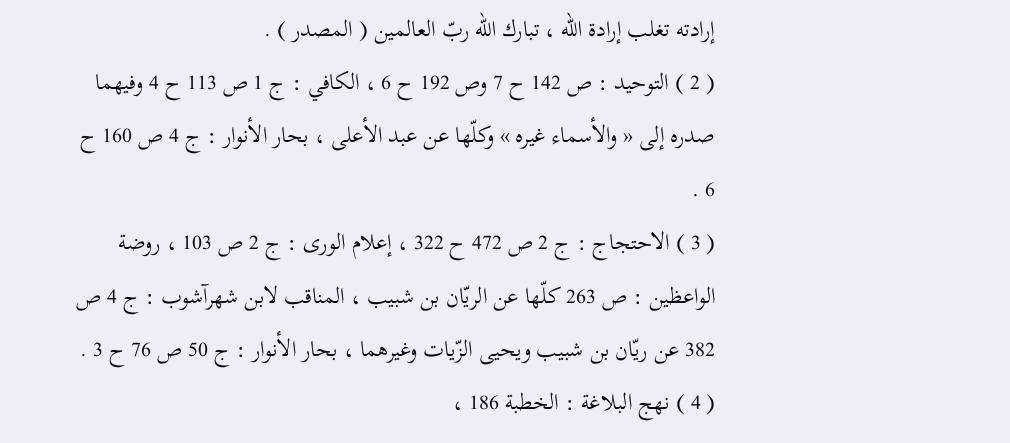إرادته تغلب إرادة اللّه ، تبارك اللّه ربّ العالمين ( المصدر ) .
( 2 ) التوحيد : ص 142 ح 7 وص 192 ح 6 ، الكافي : ج 1 ص 113 ح 4 وفيهما صدره إلى « والأسماء غيره » وكلّها عن عبد الأعلى ، بحار الأنوار : ج 4 ص 160 ح 6 .
( 3 ) الاحتجاج : ج 2 ص 472 ح 322 ، إعلام الورى : ج 2 ص 103 ، روضة الواعظين : ص 263 كلّها عن الريّان بن شبيب ، المناقب لابن شهرآشوب : ج 4 ص 382 عن ريّان بن شبيب ويحيى الزّيات وغيرهما ، بحار الأنوار : ج 50 ص 76 ح 3 .
( 4 ) نهج البلاغة : الخطبة 186 ،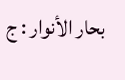بحار الأنوار : ج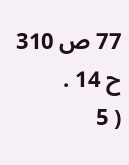77 ص 310 ح 14 .
( 5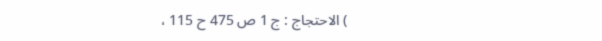) الاحتجاج : ج 1 ص 475 ح 115 ،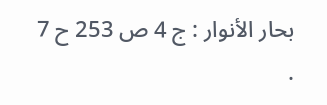بحار الأنوار : ج 4 ص 253 ح 7 .